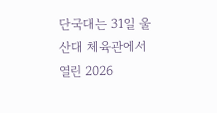단국대는 31일 울산대 체육관에서 열린 2026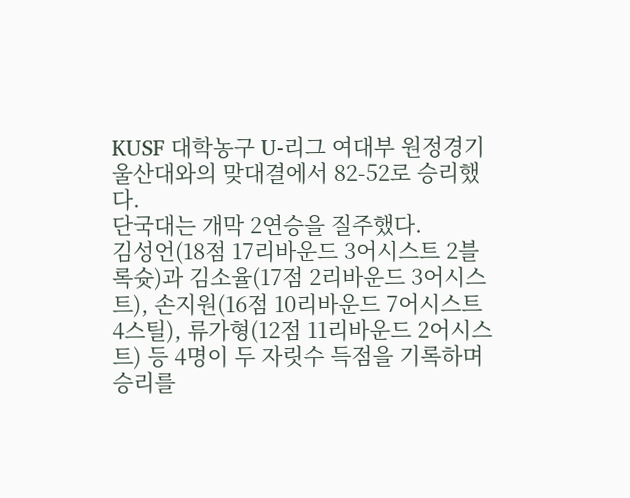KUSF 대학농구 U-리그 여대부 원정경기 울산대와의 맞대결에서 82-52로 승리했다.
단국대는 개막 2연승을 질주했다.
김성언(18점 17리바운드 3어시스트 2블록슛)과 김소율(17점 2리바운드 3어시스트), 손지원(16점 10리바운드 7어시스트 4스틸), 류가형(12점 11리바운드 2어시스트) 등 4명이 두 자릿수 득점을 기록하며 승리를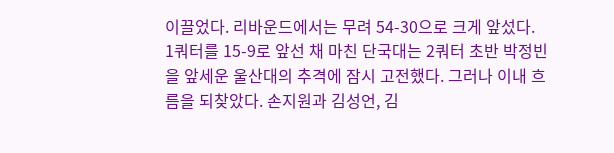이끌었다. 리바운드에서는 무려 54-30으로 크게 앞섰다.
1쿼터를 15-9로 앞선 채 마친 단국대는 2쿼터 초반 박정빈을 앞세운 울산대의 추격에 잠시 고전했다. 그러나 이내 흐름을 되찾았다. 손지원과 김성언, 김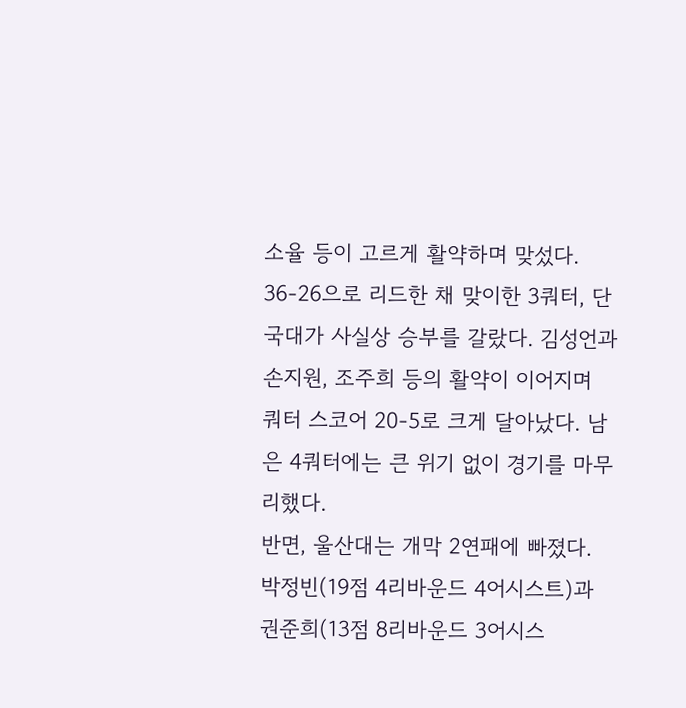소율 등이 고르게 활약하며 맞섰다.
36-26으로 리드한 채 맞이한 3쿼터, 단국대가 사실상 승부를 갈랐다. 김성언과 손지원, 조주희 등의 활약이 이어지며 쿼터 스코어 20-5로 크게 달아났다. 남은 4쿼터에는 큰 위기 없이 경기를 마무리했다.
반면, 울산대는 개막 2연패에 빠졌다. 박정빈(19점 4리바운드 4어시스트)과 권준희(13점 8리바운드 3어시스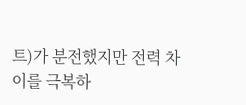트)가 분전했지만 전력 차이를 극복하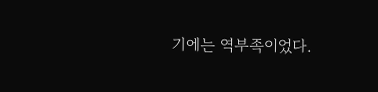기에는 역부족이었다.